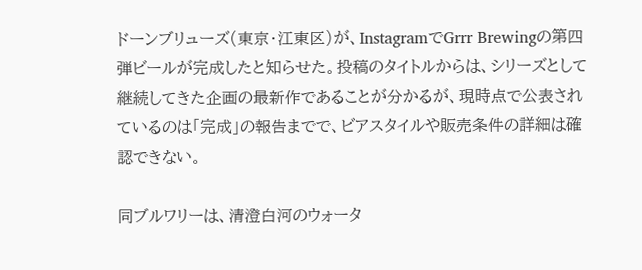ドーンブリューズ(東京・江東区)が、InstagramでGrrr Brewingの第四弾ビールが完成したと知らせた。投稿のタイトルからは、シリーズとして継続してきた企画の最新作であることが分かるが、現時点で公表されているのは「完成」の報告までで、ビアスタイルや販売条件の詳細は確認できない。

同ブルワリーは、清澄白河のウォータ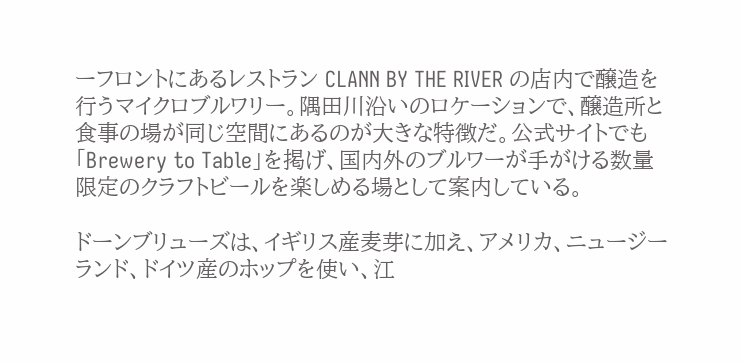ーフロントにあるレストラン CLANN BY THE RIVER の店内で醸造を行うマイクロブルワリー。隅田川沿いのロケーションで、醸造所と食事の場が同じ空間にあるのが大きな特徴だ。公式サイトでも「Brewery to Table」を掲げ、国内外のブルワーが手がける数量限定のクラフトビールを楽しめる場として案内している。

ドーンブリューズは、イギリス産麦芽に加え、アメリカ、ニュージーランド、ドイツ産のホップを使い、江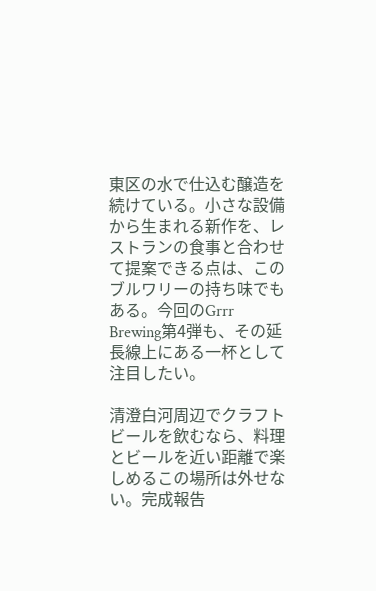東区の水で仕込む醸造を続けている。小さな設備から生まれる新作を、レストランの食事と合わせて提案できる点は、このブルワリーの持ち味でもある。今回のGrrr Brewing第4弾も、その延長線上にある一杯として注目したい。

清澄白河周辺でクラフトビールを飲むなら、料理とビールを近い距離で楽しめるこの場所は外せない。完成報告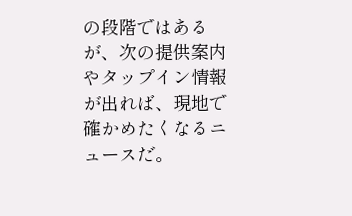の段階ではあるが、次の提供案内やタップイン情報が出れば、現地で確かめたくなるニュースだ。